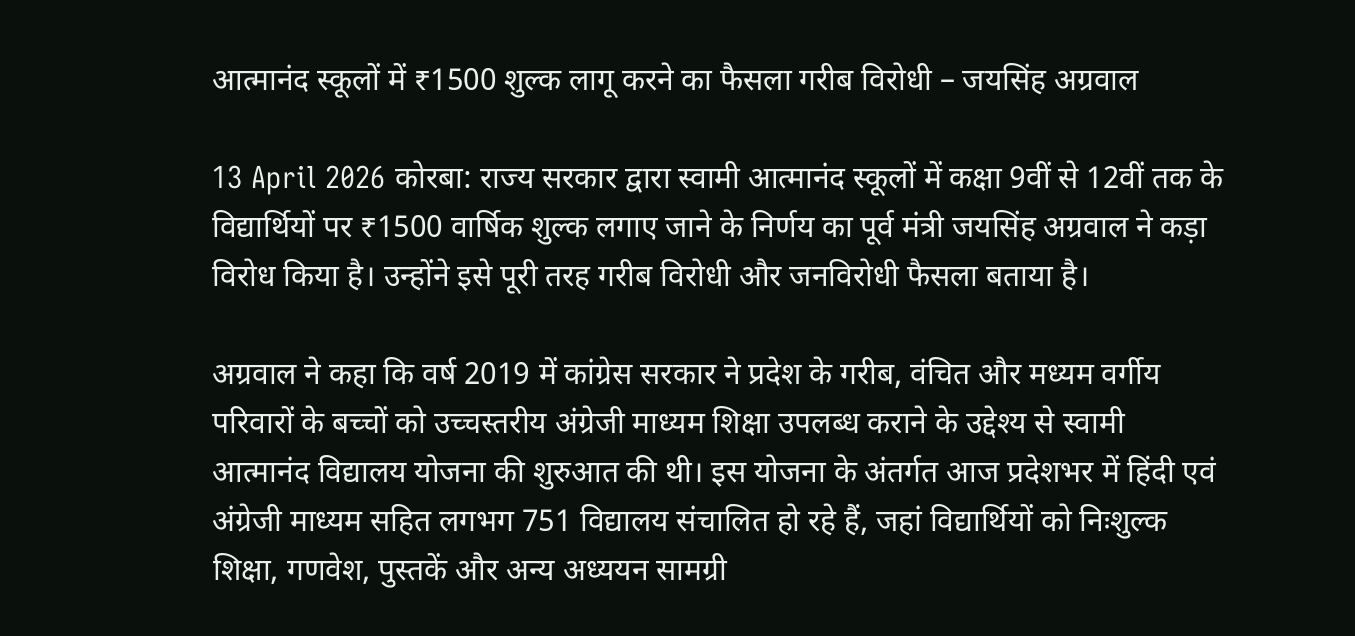आत्मानंद स्कूलों में ₹1500 शुल्क लागू करने का फैसला गरीब विरोधी – जयसिंह अग्रवाल

13 April 2026 कोरबा: राज्य सरकार द्वारा स्वामी आत्मानंद स्कूलों में कक्षा 9वीं से 12वीं तक के विद्यार्थियों पर ₹1500 वार्षिक शुल्क लगाए जाने के निर्णय का पूर्व मंत्री जयसिंह अग्रवाल ने कड़ा विरोध किया है। उन्होंने इसे पूरी तरह गरीब विरोधी और जनविरोधी फैसला बताया है।

अग्रवाल ने कहा कि वर्ष 2019 में कांग्रेस सरकार ने प्रदेश के गरीब, वंचित और मध्यम वर्गीय परिवारों के बच्चों को उच्चस्तरीय अंग्रेजी माध्यम शिक्षा उपलब्ध कराने के उद्देश्य से स्वामी आत्मानंद विद्यालय योजना की शुरुआत की थी। इस योजना के अंतर्गत आज प्रदेशभर में हिंदी एवं अंग्रेजी माध्यम सहित लगभग 751 विद्यालय संचालित हो रहे हैं, जहां विद्यार्थियों को निःशुल्क शिक्षा, गणवेश, पुस्तकें और अन्य अध्ययन सामग्री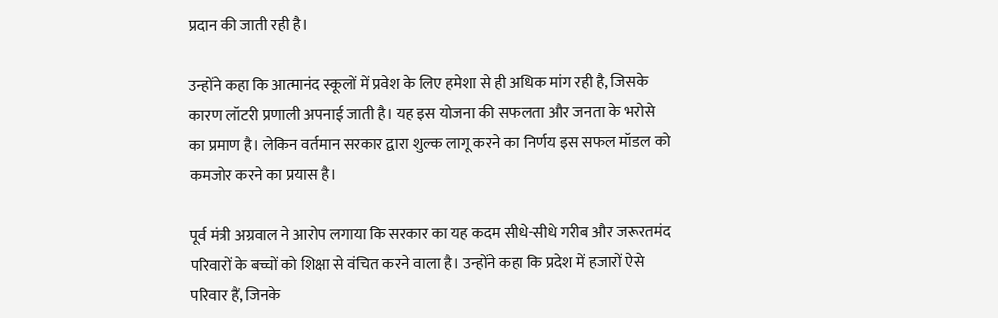प्रदान की जाती रही है।

उन्होंने कहा कि आत्मानंद स्कूलों में प्रवेश के लिए हमेशा से ही अधिक मांग रही है, जिसके कारण लॉटरी प्रणाली अपनाई जाती है। यह इस योजना की सफलता और जनता के भरोसे का प्रमाण है। लेकिन वर्तमान सरकार द्वारा शुल्क लागू करने का निर्णय इस सफल मॉडल को कमजोर करने का प्रयास है।

पूर्व मंत्री अग्रवाल ने आरोप लगाया कि सरकार का यह कदम सीधे-सीधे गरीब और जरूरतमंद परिवारों के बच्चों को शिक्षा से वंचित करने वाला है। उन्होंने कहा कि प्रदेश में हजारों ऐसे परिवार हैं, जिनके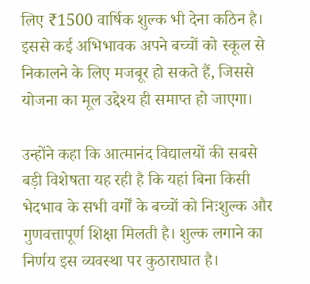लिए ₹1500 वार्षिक शुल्क भी देना कठिन है। इससे कई अभिभावक अपने बच्चों को स्कूल से निकालने के लिए मजबूर हो सकते हैं, जिससे योजना का मूल उद्देश्य ही समाप्त हो जाएगा।

उन्होंने कहा कि आत्मानंद विद्यालयों की सबसे बड़ी विशेषता यह रही है कि यहां बिना किसी भेदभाव के सभी वर्गों के बच्चों को निःशुल्क और गुणवत्तापूर्ण शिक्षा मिलती है। शुल्क लगाने का निर्णय इस व्यवस्था पर कुठाराघात है।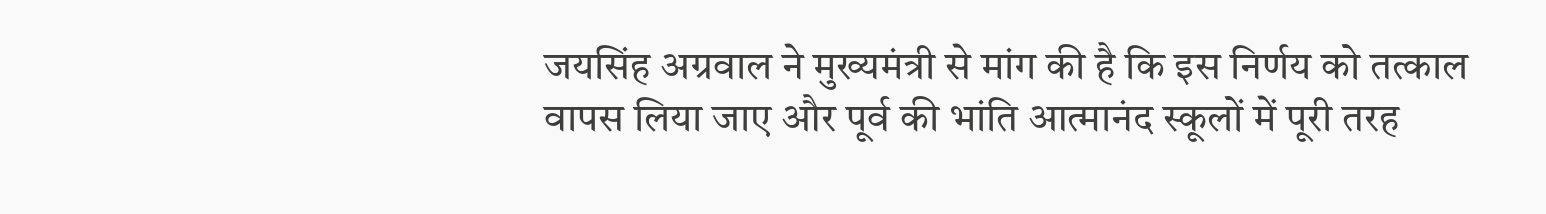जयसिंह अग्रवाल ने मुख्यमंत्री से मांग की है कि इस निर्णय को तत्काल वापस लिया जाए और पूर्व की भांति आत्मानंद स्कूलों में पूरी तरह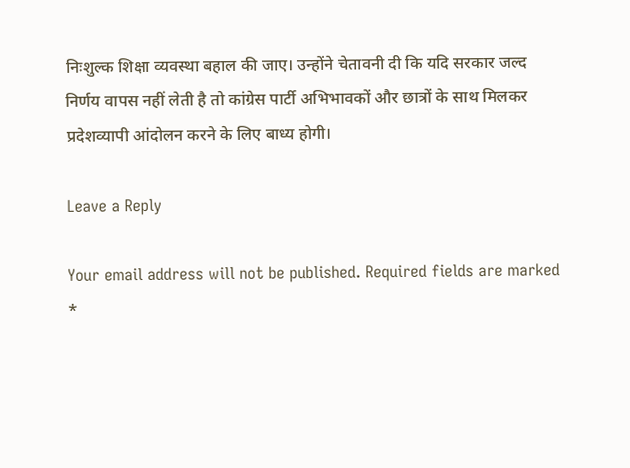निःशुल्क शिक्षा व्यवस्था बहाल की जाए। उन्होंने चेतावनी दी कि यदि सरकार जल्द निर्णय वापस नहीं लेती है तो कांग्रेस पार्टी अभिभावकों और छात्रों के साथ मिलकर प्रदेशव्यापी आंदोलन करने के लिए बाध्य होगी।

Leave a Reply

Your email address will not be published. Required fields are marked *